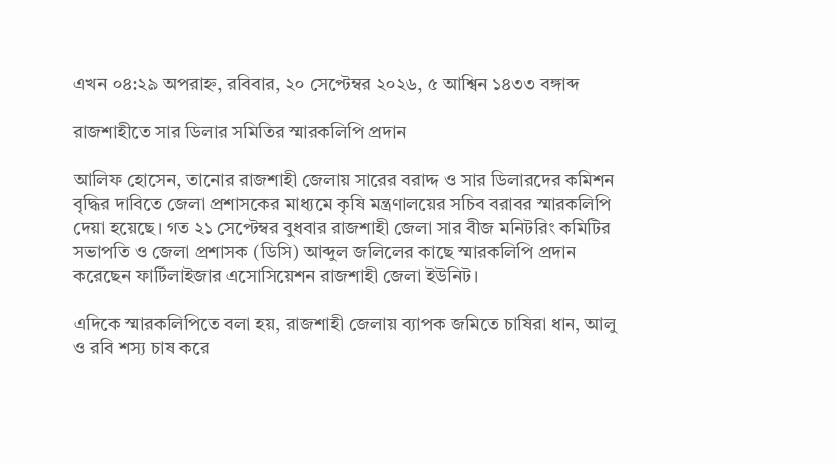এখন ০৪:২৯ অপরাহ্ন, রবিবার, ২০ সেপ্টেম্বর ২০২৬, ৫ আশ্বিন ১৪৩৩ বঙ্গাব্দ

রাজশাহীতে সার ডিলার সমিতির স্মারকলিপি প্রদান

আলিফ হোসেন, তানোর রাজশাহী জেলায় সারের বরাদ্দ ও সার ডিলারদের কমিশন বৃদ্ধির দাবিতে জেলা প্রশাসকের মাধ্যমে কৃষি মন্ত্রণালয়ের সচিব বরাবর স্মারকলিপি দেয়া হয়েছে। গত ২১ সেপ্টেম্বর বুধবার রাজশাহী জেলা সার বীজ মনিটরিং কমিটির সভাপতি ও জেলা প্রশাসক (ডিসি) আব্দুল জলিলের কাছে স্মারকলিপি প্রদান করেছেন ফার্টিলাইজার এসোসিয়েশন রাজশাহী জেলা ইউনিট।

এদিকে স্মারকলিপিতে বলা হয়, রাজশাহী জেলায় ব্যাপক জমিতে চাষিরা ধান, আলু ও রবি শস্য চাষ করে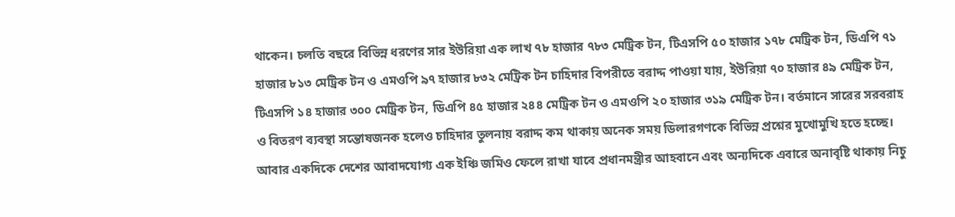থাকেন। চলতি বছরে বিভিন্ন ধরণের সার ইউরিয়া এক লাখ ৭৮ হাজার ৭৮৩ মেট্রিক টন, টিএসপি ৫০ হাজার ১৭৮ মেট্রিক টন, ডিএপি ৭১ হাজার ৮১৩ মেট্রিক টন ও এমওপি ৯৭ হাজার ৮৩২ মেট্রিক টন চাহিদার বিপরীতে বরাদ্দ পাওয়া যায়, ইউরিয়া ৭০ হাজার ৪৯ মেট্রিক টন, টিএসপি ১৪ হাজার ৩০০ মেট্রিক টন, ডিএপি ৪৫ হাজার ২৪৪ মেট্রিক টন ও এমওপি ২০ হাজার ৩১৯ মেট্রিক টন। বর্তমানে সারের সরবরাহ ও বিতরণ ব্যবস্থা সন্তোষজনক হলেও চাহিদার তুলনায় বরাদ্দ কম থাকায় অনেক সময় ডিলারগণকে বিভিন্ন প্রশ্নের মুখোমুখি হতে হচ্ছে। আবার একদিকে দেশের আবাদযোগ্য এক ইঞ্চি জমিও ফেলে রাখা যাবে প্রধানমন্ত্রীর আহবানে এবং অন্যদিকে এবারে অনাবৃষ্টি থাকায় নিচু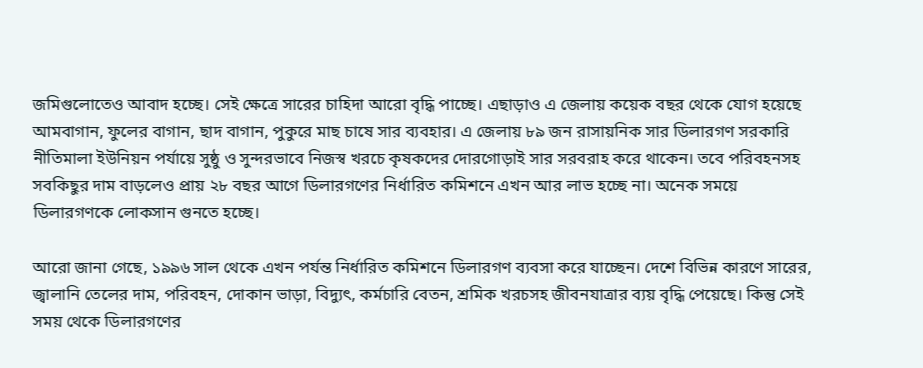জমিগুলোতেও আবাদ হচ্ছে। সেই ক্ষেত্রে সারের চাহিদা আরো বৃদ্ধি পাচ্ছে। এছাড়াও এ জেলায় কয়েক বছর থেকে যোগ হয়েছে আমবাগান, ফুলের বাগান, ছাদ বাগান, পুকুরে মাছ চাষে সার ব্যবহার। এ জেলায় ৮৯ জন রাসায়নিক সার ডিলারগণ সরকারি নীতিমালা ইউনিয়ন পর্যায়ে সুষ্ঠু ও সুন্দরভাবে নিজস্ব খরচে কৃষকদের দোরগোড়াই সার সরবরাহ করে থাকেন। তবে পরিবহনসহ সবকিছুর দাম বাড়লেও প্রায় ২৮ বছর আগে ডিলারগণের নির্ধারিত কমিশনে এখন আর লাভ হচ্ছে না। অনেক সময়ে ডিলারগণকে লোকসান গুনতে হচ্ছে।

আরো জানা গেছে, ১৯৯৬ সাল থেকে এখন পর্যন্ত নির্ধারিত কমিশনে ডিলারগণ ব্যবসা করে যাচ্ছেন। দেশে বিভিন্ন কারণে সারের, জ্বালানি তেলের দাম, পরিবহন, দোকান ভাড়া, বিদ্যুৎ, কর্মচারি বেতন, শ্রমিক খরচসহ জীবনযাত্রার ব্যয় বৃদ্ধি পেয়েছে। কিন্তু সেই সময় থেকে ডিলারগণের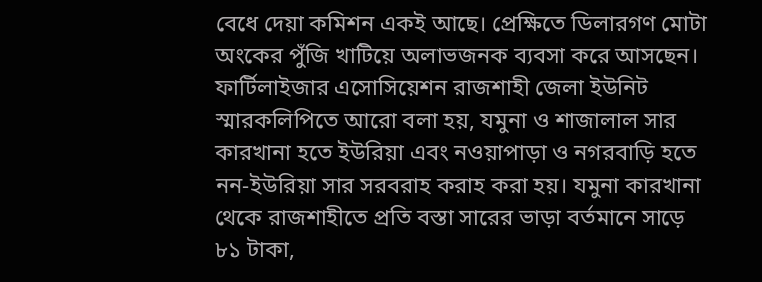বেধে দেয়া কমিশন একই আছে। প্রেক্ষিতে ডিলারগণ মোটা অংকের পুঁজি খাটিয়ে অলাভজনক ব্যবসা করে আসছেন। ফার্টিলাইজার এসোসিয়েশন রাজশাহী জেলা ইউনিট স্মারকলিপিতে আরো বলা হয়, যমুনা ও শাজালাল সার কারখানা হতে ইউরিয়া এবং নওয়াপাড়া ও নগরবাড়ি হতে নন-ইউরিয়া সার সরবরাহ করাহ করা হয়। যমুনা কারখানা থেকে রাজশাহীতে প্রতি বস্তা সারের ভাড়া বর্তমানে সাড়ে ৮১ টাকা,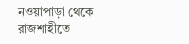নওয়াপাড়া থেকে রাজশাহীতে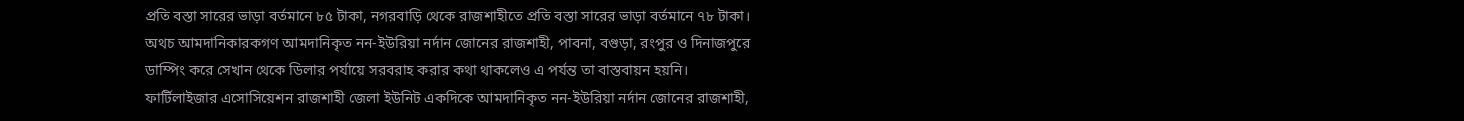প্রতি বস্তা সারের ভাড়া বর্তমানে ৮৫ টাকা, নগরবাড়ি থেকে রাজশাহীতে প্রতি বস্তা সারের ভাড়া বর্তমানে ৭৮ টাকা। অথচ আমদানিকারকগণ আমদানিকৃত নন-ইউরিয়া নর্দান জোনের রাজশাহী, পাবনা, বগুড়া, রংপুর ও দিনাজপুরে ডাম্পিং করে সেখান থেকে ডিলার পর্যায়ে সরবরাহ করার কথা থাকলেও এ পর্যন্ত তা বাস্তবায়ন হয়নি। ফার্টিলাইজার এসোসিয়েশন রাজশাহী জেলা ইউনিট একদিকে আমদানিকৃত নন-ইউরিয়া নর্দান জোনের রাজশাহী,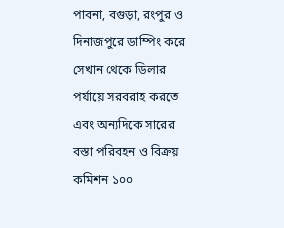পাবনা, বগুড়া, রংপুর ও দিনাজপুরে ডাম্পিং করে সেখান থেকে ডিলার পর্যায়ে সরবরাহ করতে এবং অন্যদিকে সারের বস্তা পরিবহন ও বিক্রয় কমিশন ১০০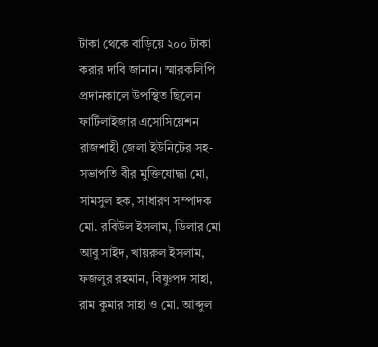টাকা থেকে বাড়িয়ে ২০০ টাকা করার দাবি জানান। স্মারকলিপি প্রদানকালে উপস্থিত ছিলেন ফার্টিলাইজার এসোসিয়েশন রাজশাহী জেলা ইউনিটের সহ-সভাপতি বীর মুক্তিযোদ্ধা মো, সামসুল হক, সাধারণ সম্পাদক মো. রবিউল ইসলাম, ডিলার মো আবু সাইদ, খায়রুল ইসলাম, ফজলুর রহমান, বিষ্ণুপদ সাহা, রাম কুমার সাহা ও মো. আব্দুল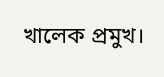খালেক প্রমুখ।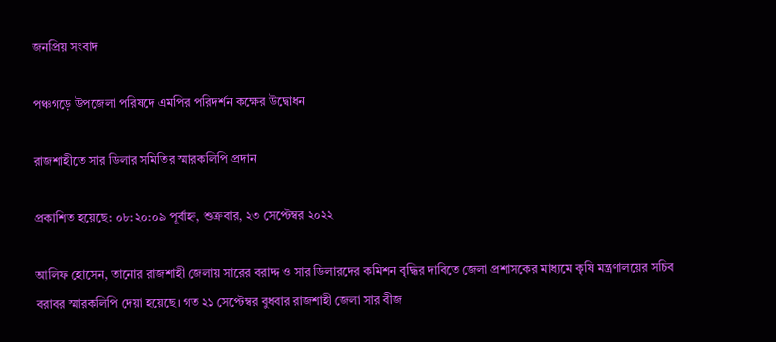জনপ্রিয় সংবাদ

পঞ্চগড়ে উপজেলা পরিষদে এমপির পরিদর্শন কক্ষের উদ্বোধন

রাজশাহীতে সার ডিলার সমিতির স্মারকলিপি প্রদান

প্রকাশিত হয়েছে: ০৮:২০:০৯ পূর্বাহ্ন, শুক্রবার, ২৩ সেপ্টেম্বর ২০২২

আলিফ হোসেন, তানোর রাজশাহী জেলায় সারের বরাদ্দ ও সার ডিলারদের কমিশন বৃদ্ধির দাবিতে জেলা প্রশাসকের মাধ্যমে কৃষি মন্ত্রণালয়ের সচিব বরাবর স্মারকলিপি দেয়া হয়েছে। গত ২১ সেপ্টেম্বর বুধবার রাজশাহী জেলা সার বীজ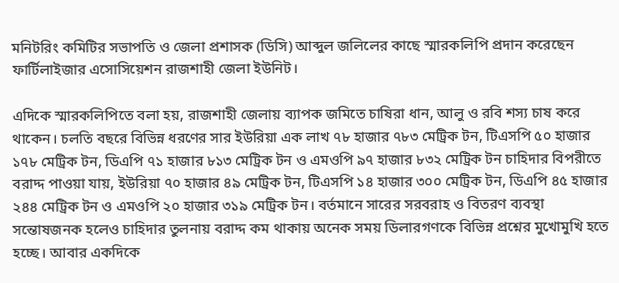মনিটরিং কমিটির সভাপতি ও জেলা প্রশাসক (ডিসি) আব্দুল জলিলের কাছে স্মারকলিপি প্রদান করেছেন ফার্টিলাইজার এসোসিয়েশন রাজশাহী জেলা ইউনিট।

এদিকে স্মারকলিপিতে বলা হয়, রাজশাহী জেলায় ব্যাপক জমিতে চাষিরা ধান, আলু ও রবি শস্য চাষ করে থাকেন। চলতি বছরে বিভিন্ন ধরণের সার ইউরিয়া এক লাখ ৭৮ হাজার ৭৮৩ মেট্রিক টন, টিএসপি ৫০ হাজার ১৭৮ মেট্রিক টন, ডিএপি ৭১ হাজার ৮১৩ মেট্রিক টন ও এমওপি ৯৭ হাজার ৮৩২ মেট্রিক টন চাহিদার বিপরীতে বরাদ্দ পাওয়া যায়, ইউরিয়া ৭০ হাজার ৪৯ মেট্রিক টন, টিএসপি ১৪ হাজার ৩০০ মেট্রিক টন, ডিএপি ৪৫ হাজার ২৪৪ মেট্রিক টন ও এমওপি ২০ হাজার ৩১৯ মেট্রিক টন। বর্তমানে সারের সরবরাহ ও বিতরণ ব্যবস্থা সন্তোষজনক হলেও চাহিদার তুলনায় বরাদ্দ কম থাকায় অনেক সময় ডিলারগণকে বিভিন্ন প্রশ্নের মুখোমুখি হতে হচ্ছে। আবার একদিকে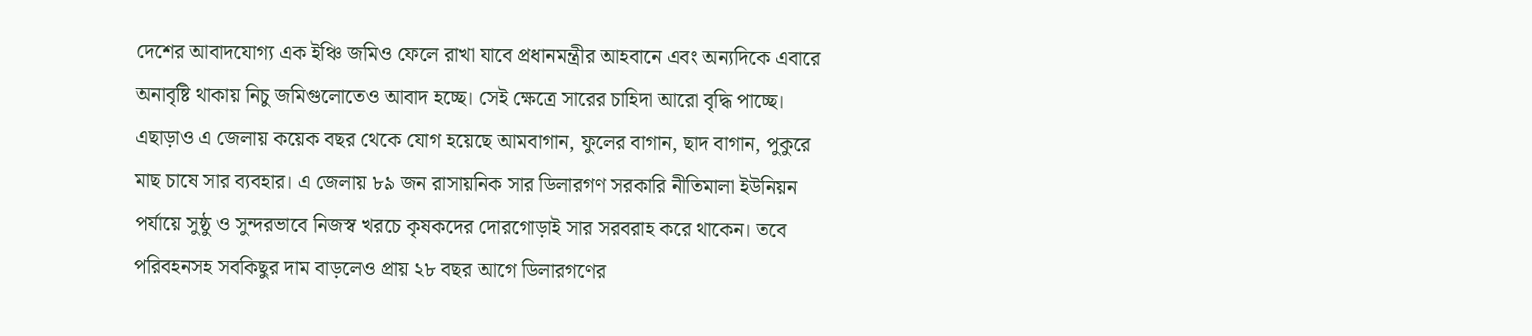দেশের আবাদযোগ্য এক ইঞ্চি জমিও ফেলে রাখা যাবে প্রধানমন্ত্রীর আহবানে এবং অন্যদিকে এবারে অনাবৃষ্টি থাকায় নিচু জমিগুলোতেও আবাদ হচ্ছে। সেই ক্ষেত্রে সারের চাহিদা আরো বৃদ্ধি পাচ্ছে। এছাড়াও এ জেলায় কয়েক বছর থেকে যোগ হয়েছে আমবাগান, ফুলের বাগান, ছাদ বাগান, পুকুরে মাছ চাষে সার ব্যবহার। এ জেলায় ৮৯ জন রাসায়নিক সার ডিলারগণ সরকারি নীতিমালা ইউনিয়ন পর্যায়ে সুষ্ঠু ও সুন্দরভাবে নিজস্ব খরচে কৃষকদের দোরগোড়াই সার সরবরাহ করে থাকেন। তবে পরিবহনসহ সবকিছুর দাম বাড়লেও প্রায় ২৮ বছর আগে ডিলারগণের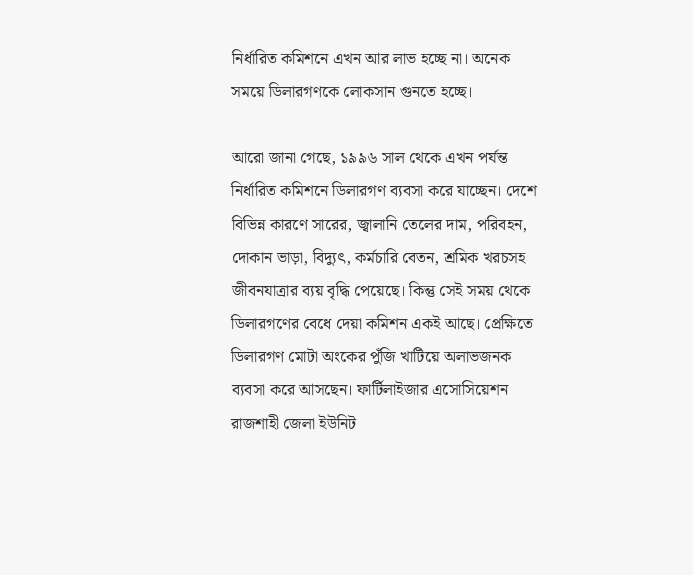নির্ধারিত কমিশনে এখন আর লাভ হচ্ছে না। অনেক সময়ে ডিলারগণকে লোকসান গুনতে হচ্ছে।

আরো জানা গেছে, ১৯৯৬ সাল থেকে এখন পর্যন্ত নির্ধারিত কমিশনে ডিলারগণ ব্যবসা করে যাচ্ছেন। দেশে বিভিন্ন কারণে সারের, জ্বালানি তেলের দাম, পরিবহন, দোকান ভাড়া, বিদ্যুৎ, কর্মচারি বেতন, শ্রমিক খরচসহ জীবনযাত্রার ব্যয় বৃদ্ধি পেয়েছে। কিন্তু সেই সময় থেকে ডিলারগণের বেধে দেয়া কমিশন একই আছে। প্রেক্ষিতে ডিলারগণ মোটা অংকের পুঁজি খাটিয়ে অলাভজনক ব্যবসা করে আসছেন। ফার্টিলাইজার এসোসিয়েশন রাজশাহী জেলা ইউনিট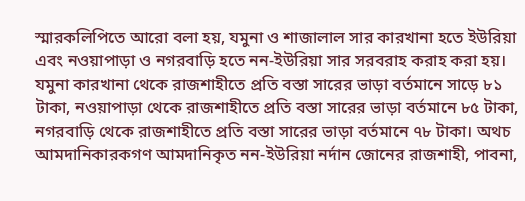স্মারকলিপিতে আরো বলা হয়, যমুনা ও শাজালাল সার কারখানা হতে ইউরিয়া এবং নওয়াপাড়া ও নগরবাড়ি হতে নন-ইউরিয়া সার সরবরাহ করাহ করা হয়। যমুনা কারখানা থেকে রাজশাহীতে প্রতি বস্তা সারের ভাড়া বর্তমানে সাড়ে ৮১ টাকা, নওয়াপাড়া থেকে রাজশাহীতে প্রতি বস্তা সারের ভাড়া বর্তমানে ৮৫ টাকা, নগরবাড়ি থেকে রাজশাহীতে প্রতি বস্তা সারের ভাড়া বর্তমানে ৭৮ টাকা। অথচ আমদানিকারকগণ আমদানিকৃত নন-ইউরিয়া নর্দান জোনের রাজশাহী, পাবনা,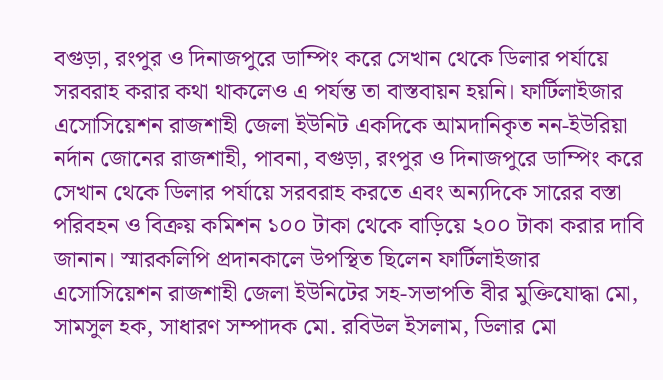বগুড়া, রংপুর ও দিনাজপুরে ডাম্পিং করে সেখান থেকে ডিলার পর্যায়ে সরবরাহ করার কথা থাকলেও এ পর্যন্ত তা বাস্তবায়ন হয়নি। ফার্টিলাইজার এসোসিয়েশন রাজশাহী জেলা ইউনিট একদিকে আমদানিকৃত নন-ইউরিয়া নর্দান জোনের রাজশাহী, পাবনা, বগুড়া, রংপুর ও দিনাজপুরে ডাম্পিং করে সেখান থেকে ডিলার পর্যায়ে সরবরাহ করতে এবং অন্যদিকে সারের বস্তা পরিবহন ও বিক্রয় কমিশন ১০০ টাকা থেকে বাড়িয়ে ২০০ টাকা করার দাবি জানান। স্মারকলিপি প্রদানকালে উপস্থিত ছিলেন ফার্টিলাইজার এসোসিয়েশন রাজশাহী জেলা ইউনিটের সহ-সভাপতি বীর মুক্তিযোদ্ধা মো, সামসুল হক, সাধারণ সম্পাদক মো. রবিউল ইসলাম, ডিলার মো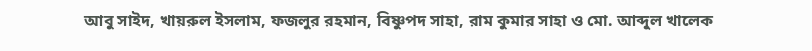আবু সাইদ, খায়রুল ইসলাম, ফজলুর রহমান, বিষ্ণুপদ সাহা, রাম কুমার সাহা ও মো. আব্দুল খালেক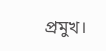প্রমুখ।